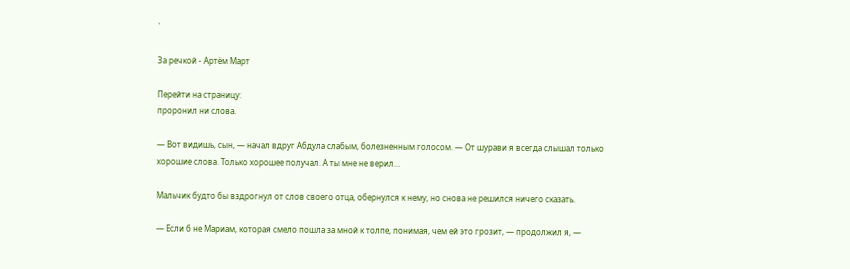`

За речкой - Артём Март

Перейти на страницу:
проронил ни слова.

— Вот видишь, сын, — начал вдруг Абдула слабым, болезненным голосом. — От шурави я всегда слышал только хорошие слова. Только хорошее получал. А ты мне не верил…

Мальчик будто бы вздрогнул от слов своего отца, обернулся к нему, но снова не решился ничего сказать.

— Если б не Мариам, которая смело пошла за мной к толпе, понимая, чем ей это грозит, — продолжил я, —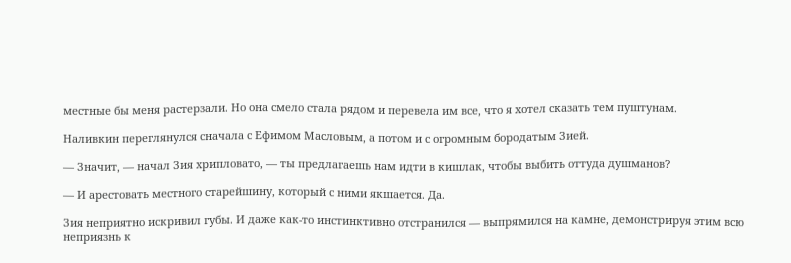местные бы меня растерзали. Но она смело стала рядом и перевела им все, что я хотел сказать тем пуштунам.

Наливкин переглянулся сначала с Ефимом Масловым, а потом и с огромным бородатым Зией.

— Значит, — начал Зия хрипловато, — ты предлагаешь нам идти в кишлак, чтобы выбить оттуда душманов?

— И арестовать местного старейшину, который с ними якшается. Да.

Зия неприятно искривил губы. И даже как-то инстинктивно отстранился — выпрямился на камне, демонстрируя этим всю неприязнь к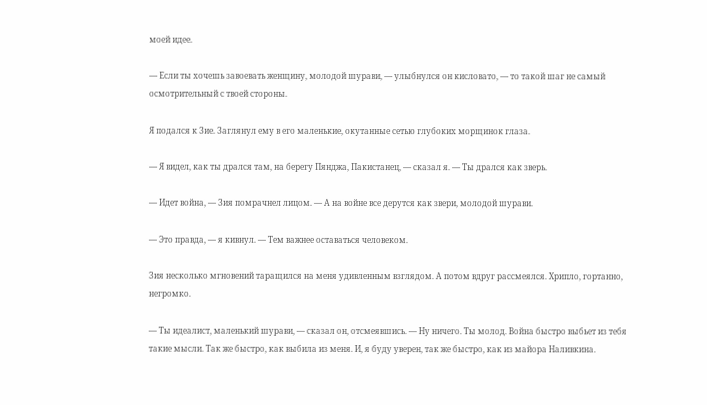моей идее.

— Если ты хочешь завоевать женщину, молодой шурави, — улыбнулся он кисловато, — то такой шаг не самый осмотрительный с твоей стороны.

Я подался к Зие. Заглянул ему в его маленькие, окутанные сетью глубоких морщинок глаза.

— Я видел, как ты дрался там, на берегу Пянджа, Пакистанец, — сказал я. — Ты дрался как зверь.

— Идет война, — Зия помрачнел лицом. — А на войне все дерутся как звери, молодой шурави.

— Это правда, — я кивнул. — Тем важнее оставаться человеком.

Зия несколько мгновений таращился на меня удивленным взглядом. А потом вдруг рассмеялся. Хрипло, гортанно, негромко.

— Ты идеалист, маленький шурави, — сказал он, отсмеявшись. — Ну ничего. Ты молод. Война быстро выбьет из тебя такие мысли. Так же быстро, как выбила из меня. И, я буду уверен, так же быстро, как из майора Наливкина.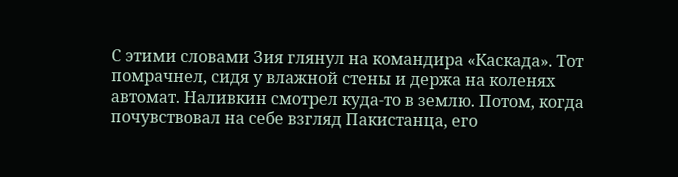С этими словами Зия глянул на командира «Каскада». Тот помрачнел, сидя у влажной стены и держа на коленях автомат. Наливкин смотрел куда-то в землю. Потом, когда почувствовал на себе взгляд Пакистанца, его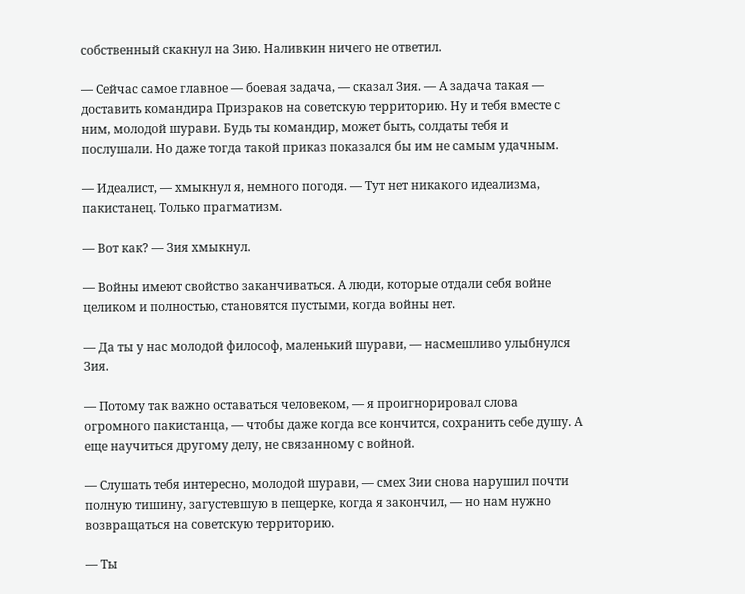собственный скакнул на Зию. Наливкин ничего не ответил.

— Сейчас самое главное — боевая задача, — сказал Зия. — А задача такая — доставить командира Призраков на советскую территорию. Ну и тебя вместе с ним, молодой шурави. Будь ты командир, может быть, солдаты тебя и послушали. Но даже тогда такой приказ показался бы им не самым удачным.

— Идеалист, — хмыкнул я, немного погодя. — Тут нет никакого идеализма, пакистанец. Только прагматизм.

— Вот как? — Зия хмыкнул.

— Войны имеют свойство заканчиваться. А люди, которые отдали себя войне целиком и полностью, становятся пустыми, когда войны нет.

— Да ты у нас молодой философ, маленький шурави, — насмешливо улыбнулся Зия.

— Потому так важно оставаться человеком, — я проигнорировал слова огромного пакистанца, — чтобы даже когда все кончится, сохранить себе душу. А еще научиться другому делу, не связанному с войной.

— Слушать тебя интересно, молодой шурави, — смех Зии снова нарушил почти полную тишину, загустевшую в пещерке, когда я закончил, — но нам нужно возвращаться на советскую территорию.

— Ты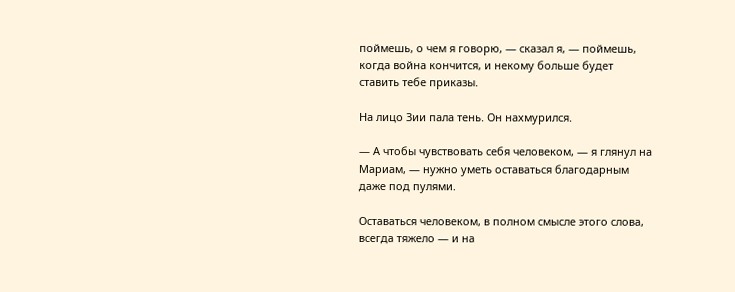поймешь, о чем я говорю, — сказал я, — поймешь, когда война кончится, и некому больше будет ставить тебе приказы.

На лицо Зии пала тень. Он нахмурился.

— А чтобы чувствовать себя человеком, — я глянул на Мариам, — нужно уметь оставаться благодарным даже под пулями.

Оставаться человеком, в полном смысле этого слова, всегда тяжело — и на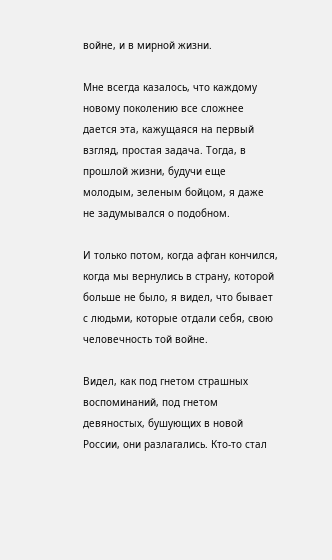войне, и в мирной жизни.

Мне всегда казалось, что каждому новому поколению все сложнее дается эта, кажущаяся на первый взгляд, простая задача. Тогда, в прошлой жизни, будучи еще молодым, зеленым бойцом, я даже не задумывался о подобном.

И только потом, когда афган кончился, когда мы вернулись в страну, которой больше не было, я видел, что бывает с людьми, которые отдали себя, свою человечность той войне.

Видел, как под гнетом страшных воспоминаний, под гнетом девяностых, бушующих в новой России, они разлагались. Кто-то стал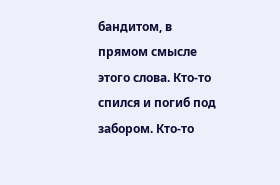бандитом, в прямом смысле этого слова. Кто-то спился и погиб под забором. Кто-то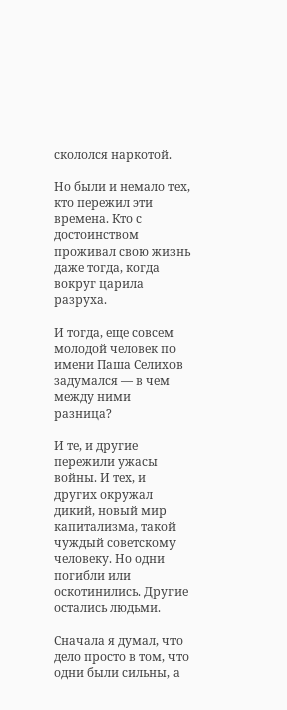скололся наркотой.

Но были и немало тех, кто пережил эти времена. Кто с достоинством проживал свою жизнь даже тогда, когда вокруг царила разруха.

И тогда, еще совсем молодой человек по имени Паша Селихов задумался — в чем между ними разница?

И те, и другие пережили ужасы войны. И тех, и других окружал дикий, новый мир капитализма, такой чуждый советскому человеку. Но одни погибли или оскотинились. Другие остались людьми.

Сначала я думал, что дело просто в том, что одни были сильны, а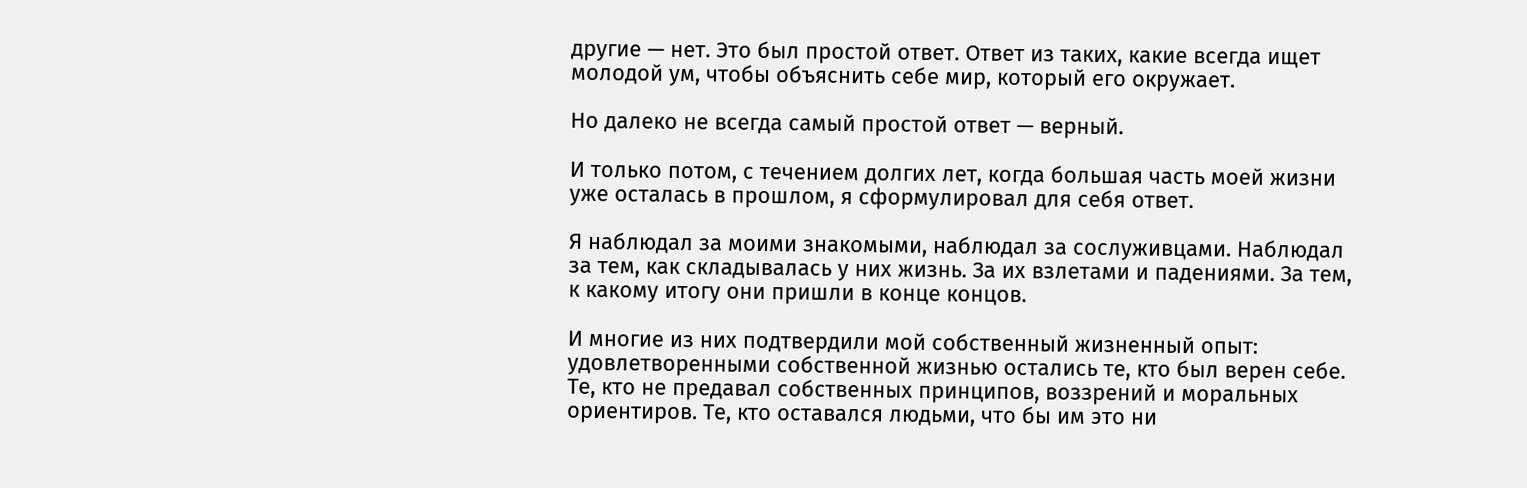другие — нет. Это был простой ответ. Ответ из таких, какие всегда ищет молодой ум, чтобы объяснить себе мир, который его окружает.

Но далеко не всегда самый простой ответ — верный.

И только потом, с течением долгих лет, когда большая часть моей жизни уже осталась в прошлом, я сформулировал для себя ответ.

Я наблюдал за моими знакомыми, наблюдал за сослуживцами. Наблюдал за тем, как складывалась у них жизнь. За их взлетами и падениями. За тем, к какому итогу они пришли в конце концов.

И многие из них подтвердили мой собственный жизненный опыт: удовлетворенными собственной жизнью остались те, кто был верен себе. Те, кто не предавал собственных принципов, воззрений и моральных ориентиров. Те, кто оставался людьми, что бы им это ни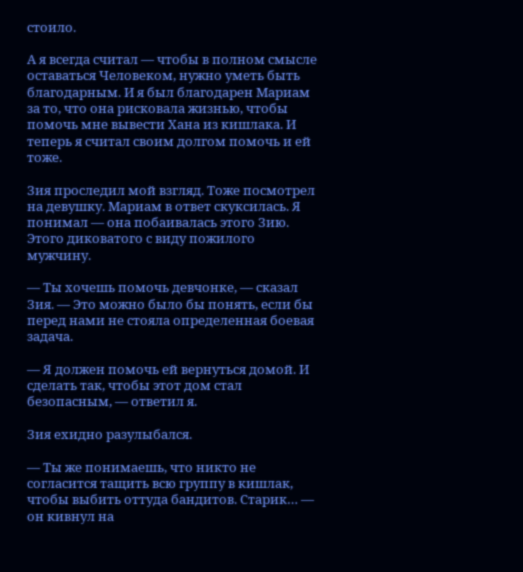стоило.

А я всегда считал — чтобы в полном смысле оставаться Человеком, нужно уметь быть благодарным. И я был благодарен Мариам за то, что она рисковала жизнью, чтобы помочь мне вывести Хана из кишлака. И теперь я считал своим долгом помочь и ей тоже.

Зия проследил мой взгляд. Тоже посмотрел на девушку. Мариам в ответ скуксилась. Я понимал — она побаивалась этого Зию. Этого диковатого с виду пожилого мужчину.

— Ты хочешь помочь девчонке, — сказал Зия. — Это можно было бы понять, если бы перед нами не стояла определенная боевая задача.

— Я должен помочь ей вернуться домой. И сделать так, чтобы этот дом стал безопасным, — ответил я.

Зия ехидно разулыбался.

— Ты же понимаешь, что никто не согласится тащить всю группу в кишлак, чтобы выбить оттуда бандитов. Старик… — он кивнул на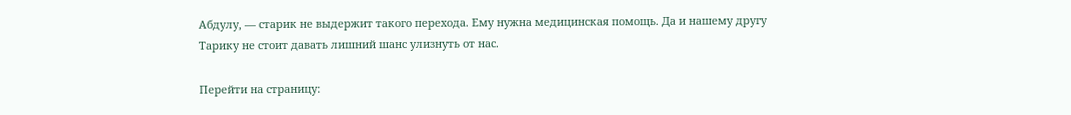Абдулу, — старик не выдержит такого перехода. Ему нужна медицинская помощь. Да и нашему другу Тарику не стоит давать лишний шанс улизнуть от нас.

Перейти на страницу: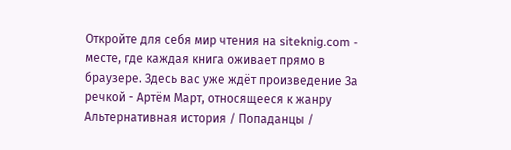Откройте для себя мир чтения на siteknig.com - месте, где каждая книга оживает прямо в браузере. Здесь вас уже ждёт произведение За речкой - Артём Март, относящееся к жанру Альтернативная история / Попаданцы /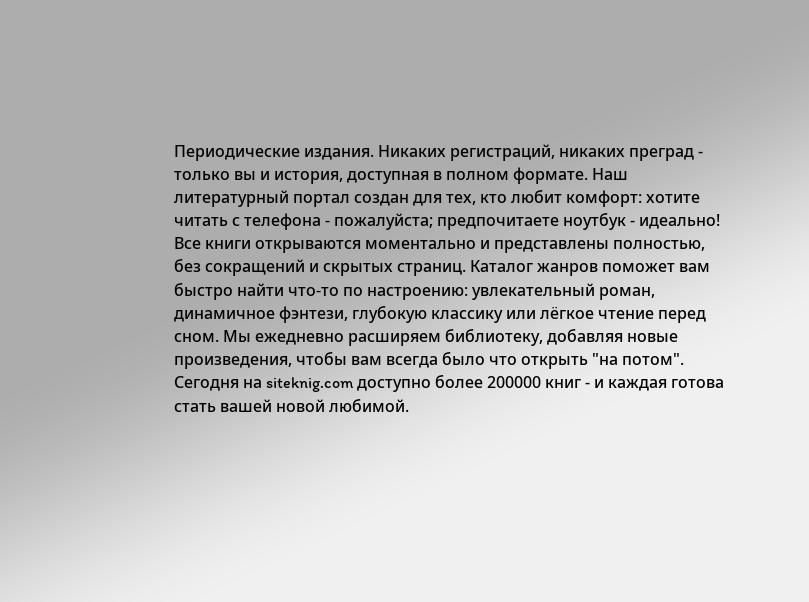Периодические издания. Никаких регистраций, никаких преград - только вы и история, доступная в полном формате. Наш литературный портал создан для тех, кто любит комфорт: хотите читать с телефона - пожалуйста; предпочитаете ноутбук - идеально! Все книги открываются моментально и представлены полностью, без сокращений и скрытых страниц. Каталог жанров поможет вам быстро найти что-то по настроению: увлекательный роман, динамичное фэнтези, глубокую классику или лёгкое чтение перед сном. Мы ежедневно расширяем библиотеку, добавляя новые произведения, чтобы вам всегда было что открыть "на потом". Сегодня на siteknig.com доступно более 200000 книг - и каждая готова стать вашей новой любимой.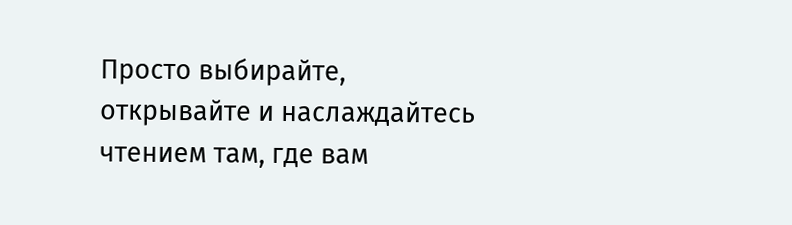Просто выбирайте, открывайте и наслаждайтесь чтением там, где вам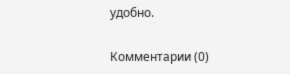удобно.

Комментарии (0)